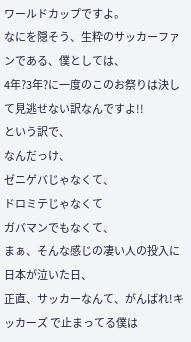ワールドカップですよ。
なにを隠そう、生粋のサッカーファンである、僕としては、
4年?3年?に一度のこのお祭りは決して見逃せない訳なんですよ!!
という訳で、
なんだっけ、
ゼニゲバじゃなくて、
ドロミテじゃなくて
ガバマンでもなくて、
まぁ、そんな感じの凄い人の投入に日本が泣いた日、
正直、サッカーなんて、がんばれ!キッカーズ で止まってる僕は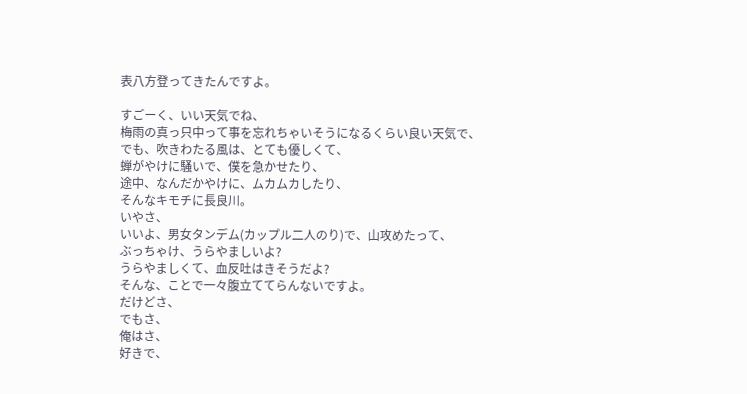表八方登ってきたんですよ。

すごーく、いい天気でね、
梅雨の真っ只中って事を忘れちゃいそうになるくらい良い天気で、
でも、吹きわたる風は、とても優しくて、
蝉がやけに騒いで、僕を急かせたり、
途中、なんだかやけに、ムカムカしたり、
そんなキモチに長良川。
いやさ、
いいよ、男女タンデム(カップル二人のり)で、山攻めたって、
ぶっちゃけ、うらやましいよ?
うらやましくて、血反吐はきそうだよ?
そんな、ことで一々腹立ててらんないですよ。
だけどさ、
でもさ、
俺はさ、
好きで、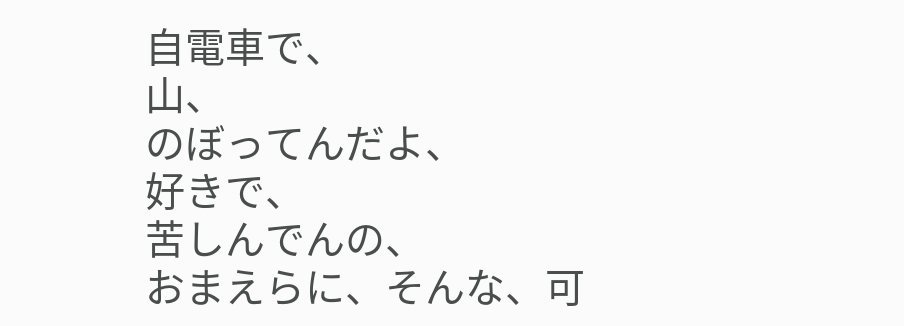自電車で、
山、
のぼってんだよ、
好きで、
苦しんでんの、
おまえらに、そんな、可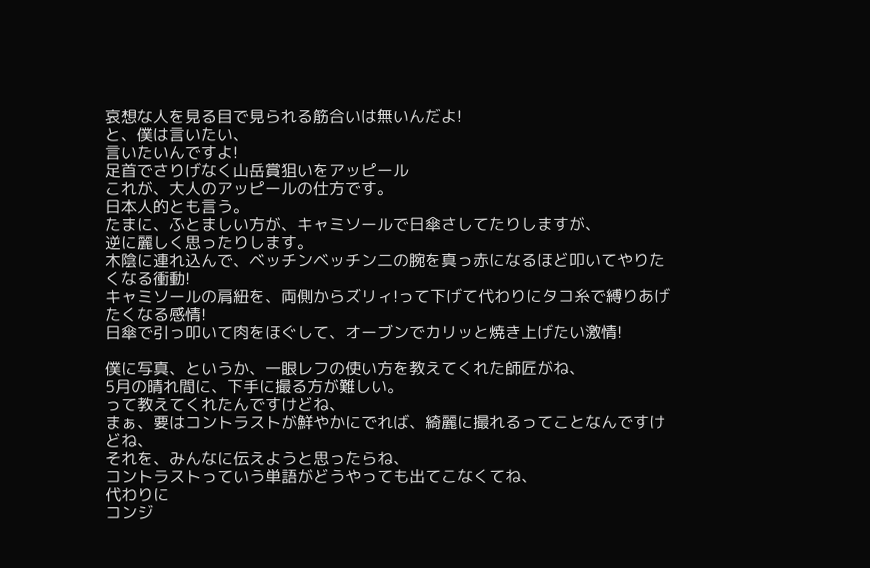哀想な人を見る目で見られる筋合いは無いんだよ!
と、僕は言いたい、
言いたいんですよ!
足首でさりげなく山岳賞狙いをアッピール
これが、大人のアッピールの仕方です。
日本人的とも言う。
たまに、ふとましい方が、キャミソールで日傘さしてたりしますが、
逆に麗しく思ったりします。
木陰に連れ込んで、ベッチンベッチン二の腕を真っ赤になるほど叩いてやりたくなる衝動!
キャミソールの肩紐を、両側からズリィ!って下げて代わりにタコ糸で縛りあげたくなる感情!
日傘で引っ叩いて肉をほぐして、オーブンでカリッと焼き上げたい激情!

僕に写真、というか、一眼レフの使い方を教えてくれた師匠がね、
5月の晴れ間に、下手に撮る方が難しい。
って教えてくれたんですけどね、
まぁ、要はコントラストが鮮やかにでれば、綺麗に撮れるってことなんですけどね、
それを、みんなに伝えようと思ったらね、
コントラストっていう単語がどうやっても出てこなくてね、
代わりに
コンジ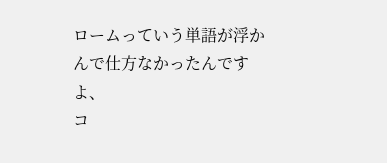ロームっていう単語が浮かんで仕方なかったんですよ、
コ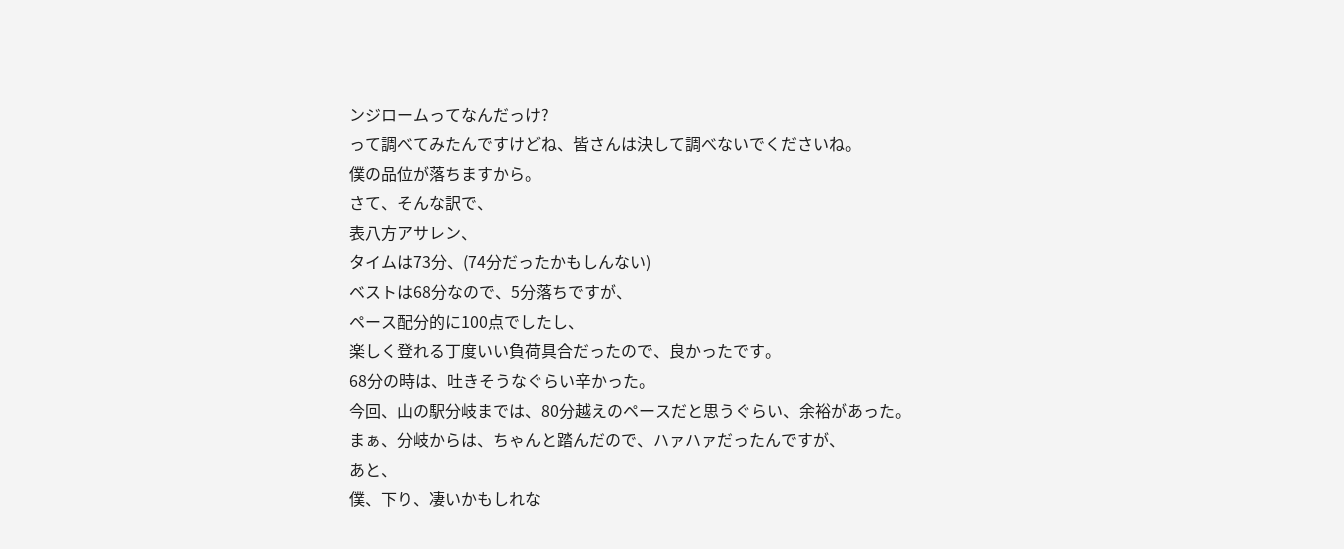ンジロームってなんだっけ?
って調べてみたんですけどね、皆さんは決して調べないでくださいね。
僕の品位が落ちますから。
さて、そんな訳で、
表八方アサレン、
タイムは73分、(74分だったかもしんない)
ベストは68分なので、5分落ちですが、
ペース配分的に100点でしたし、
楽しく登れる丁度いい負荷具合だったので、良かったです。
68分の時は、吐きそうなぐらい辛かった。
今回、山の駅分岐までは、80分越えのペースだと思うぐらい、余裕があった。
まぁ、分岐からは、ちゃんと踏んだので、ハァハァだったんですが、
あと、
僕、下り、凄いかもしれな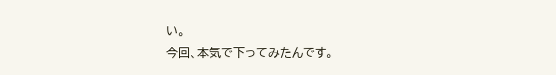い。
今回、本気で下ってみたんです。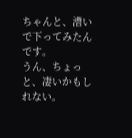ちゃんと、漕いで下ってみたんです。
うん、ちょっと、凄いかもしれない。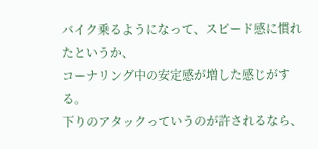バイク乗るようになって、スピード感に慣れたというか、
コーナリング中の安定感が増した感じがする。
下りのアタックっていうのが許されるなら、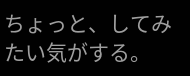ちょっと、してみたい気がする。